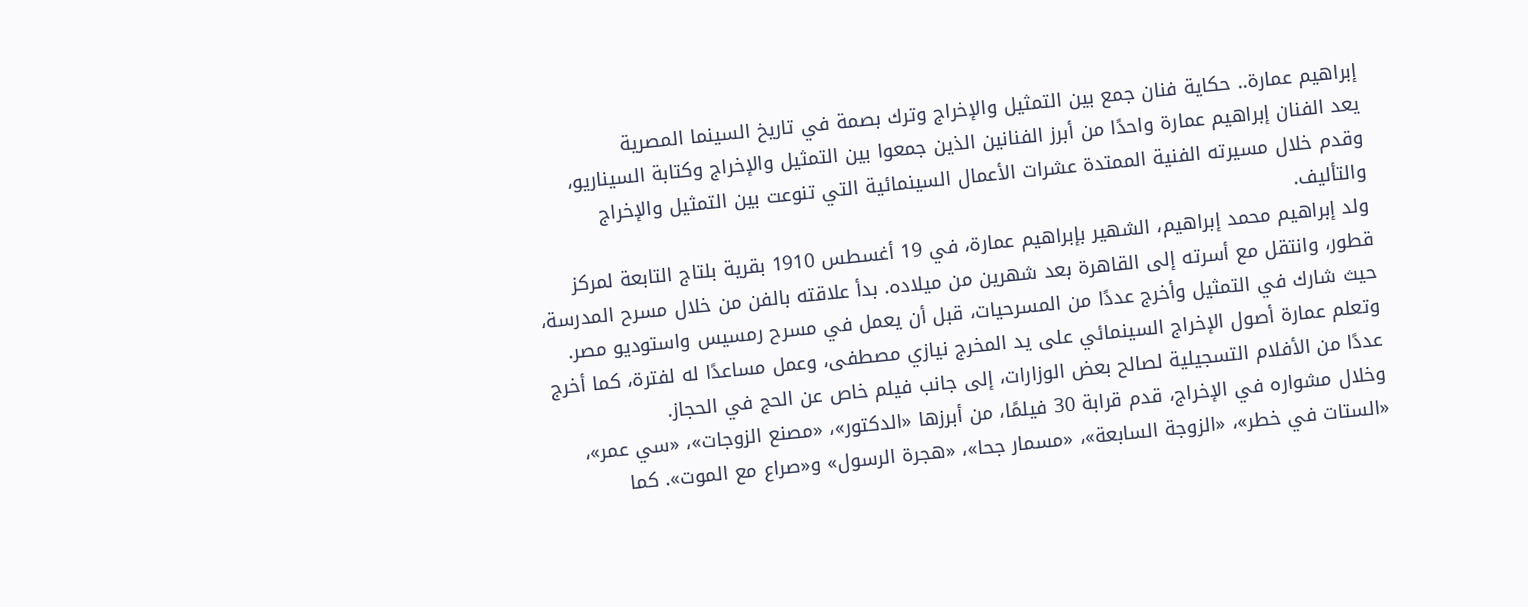إبراهيم عمارة.. حكاية فنان جمع بين التمثيل والإخراج وترك بصمة في تاريخ السينما المصرية
يعد الفنان إبراهيم عمارة واحدًا من أبرز الفنانين الذين جمعوا بين التمثيل والإخراج وكتابة السيناريو، وقدم خلال مسيرته الفنية الممتدة عشرات الأعمال السينمائية التي تنوعت بين التمثيل والإخراج والتأليف.
ولد إبراهيم محمد إبراهيم، الشهير بإبراهيم عمارة، في 19 أغسطس 1910 بقرية بلتاج التابعة لمركز قطور، وانتقل مع أسرته إلى القاهرة بعد شهرين من ميلاده. بدأ علاقته بالفن من خلال مسرح المدرسة، حيث شارك في التمثيل وأخرج عددًا من المسرحيات، قبل أن يعمل في مسرح رمسيس واستوديو مصر.
وتعلم عمارة أصول الإخراج السينمائي على يد المخرج نيازي مصطفى، وعمل مساعدًا له لفترة، كما أخرج عددًا من الأفلام التسجيلية لصالح بعض الوزارات، إلى جانب فيلم خاص عن الحج في الحجاز.
وخلال مشواره في الإخراج، قدم قرابة 30 فيلمًا، من أبرزها «الدكتور»، «مصنع الزوجات»، «سي عمر»، «الستات في خطر»، «الزوجة السابعة»، «مسمار جحا»، «هجرة الرسول» و«صراع مع الموت». كما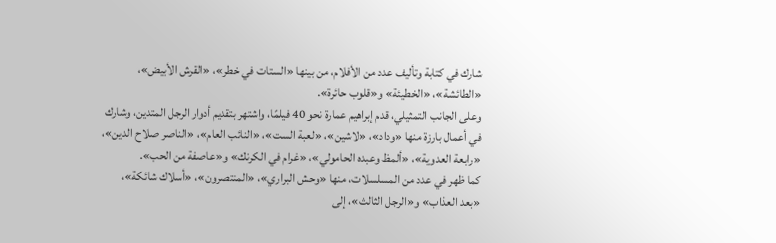شارك في كتابة وتأليف عدد من الأفلام، من بينها «الستات في خطر»، «القرش الأبيض»، «الطائشة»، «الخطيئة» و«قلوب حائرة».
وعلى الجانب التمثيلي، قدم إبراهيم عمارة نحو 40 فيلمًا، واشتهر بتقديم أدوار الرجل المتدين، وشارك في أعمال بارزة منها «وداد»، «لاشين»، «لعبة الست»، «النائب العام»، «الناصر صلاح الدين»، «رابعة العدوية»، «ألمظ وعبده الحامولي»، «غرام في الكرنك» و«عاصفة من الحب».
كما ظهر في عدد من المسلسلات، منها «وحش البراري»، «المنتصرون»، «أسلاك شائكة»، «بعد العذاب» و«الرجل الثالث»، إلى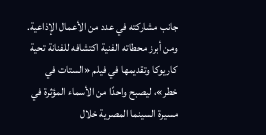جانب مشاركته في عدد من الأعمال الإذاعية.
ومن أبرز محطاته الفنية اكتشافه للفنانة تحية كاريوكا وتقديمها في فيلم «الستات في خطر»، ليصبح واحدًا من الأسماء المؤثرة في مسيرة السينما المصرية خلال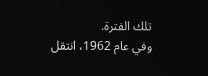تلك الفترة.
وفي عام 1962، انتقل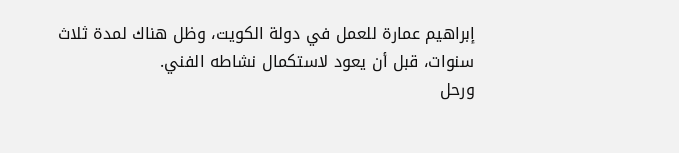إبراهيم عمارة للعمل في دولة الكويت، وظل هناك لمدة ثلاث سنوات، قبل أن يعود لاستكمال نشاطه الفني.
ورحل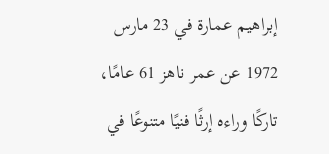إبراهيم عمارة في 23 مارس 1972 عن عمر ناهز 61 عامًا، تاركًا وراءه إرثًا فنيًا متنوعًا في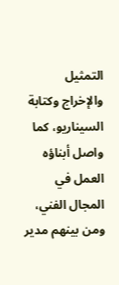التمثيل والإخراج وكتابة السيناريو، كما واصل أبناؤه العمل في المجال الفني، ومن بينهم مدير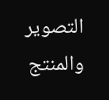التصوير والمنتج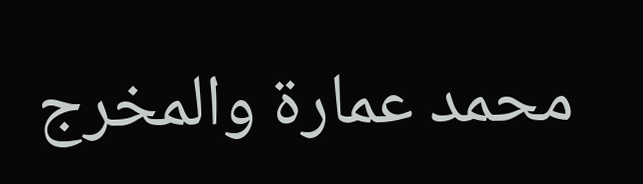محمد عمارة والمخرج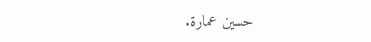حسين عمارة.